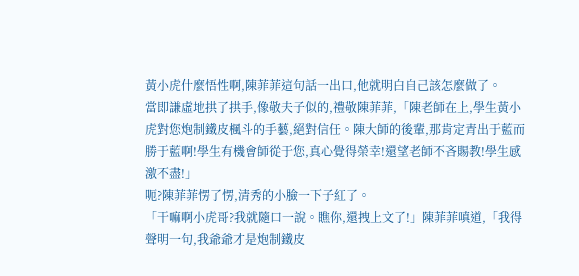黃小虎什麼悟性啊,陳菲菲這句話一出口,他就明白自己該怎麼做了。
當即謙虛地拱了拱手,像敬夫子似的,禮敬陳菲菲,「陳老師在上,學生黃小虎對您炮制鐵皮楓斗的手藝,絕對信任。陳大師的後輩,那肯定青出于藍而勝于藍啊!學生有機會師從于您,真心覺得榮幸!還望老師不吝賜教!學生感激不盡!」
呃?陳菲菲愣了愣,清秀的小臉一下子紅了。
「干嘛啊小虎哥?我就隨口一說。瞧你,還拽上文了!」陳菲菲嗔道,「我得聲明一句,我爺爺才是炮制鐵皮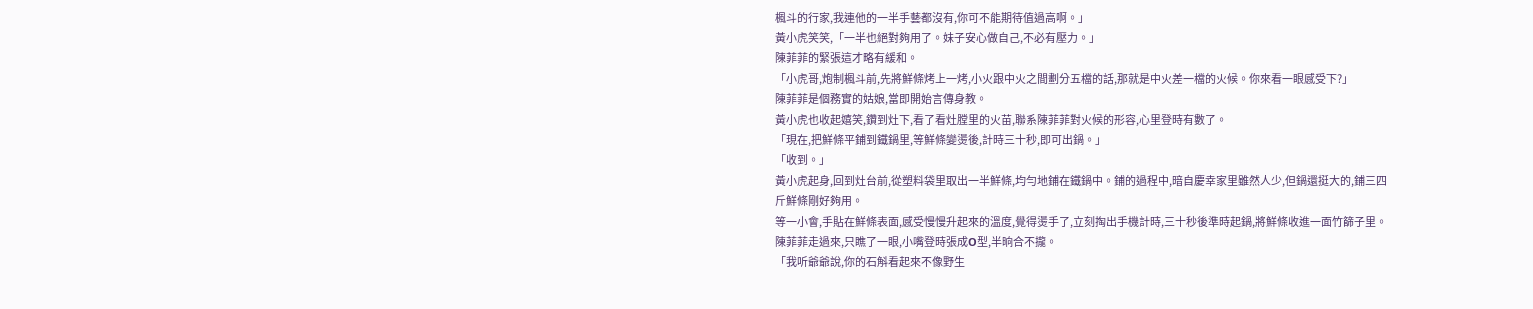楓斗的行家,我連他的一半手藝都沒有,你可不能期待值過高啊。」
黃小虎笑笑,「一半也絕對夠用了。妹子安心做自己,不必有壓力。」
陳菲菲的緊張這才略有緩和。
「小虎哥,炮制楓斗前,先將鮮條烤上一烤,小火跟中火之間劃分五檔的話,那就是中火差一檔的火候。你來看一眼感受下?」
陳菲菲是個務實的姑娘,當即開始言傳身教。
黃小虎也收起嬉笑,鑽到灶下,看了看灶膛里的火苗,聯系陳菲菲對火候的形容,心里登時有數了。
「現在,把鮮條平鋪到鐵鍋里,等鮮條變燙後,計時三十秒,即可出鍋。」
「收到。」
黃小虎起身,回到灶台前,從塑料袋里取出一半鮮條,均勻地鋪在鐵鍋中。鋪的過程中,暗自慶幸家里雖然人少,但鍋還挺大的,鋪三四斤鮮條剛好夠用。
等一小會,手貼在鮮條表面,感受慢慢升起來的溫度,覺得燙手了,立刻掏出手機計時,三十秒後準時起鍋,將鮮條收進一面竹篩子里。
陳菲菲走過來,只瞧了一眼,小嘴登時張成O型,半晌合不攏。
「我听爺爺說,你的石斛看起來不像野生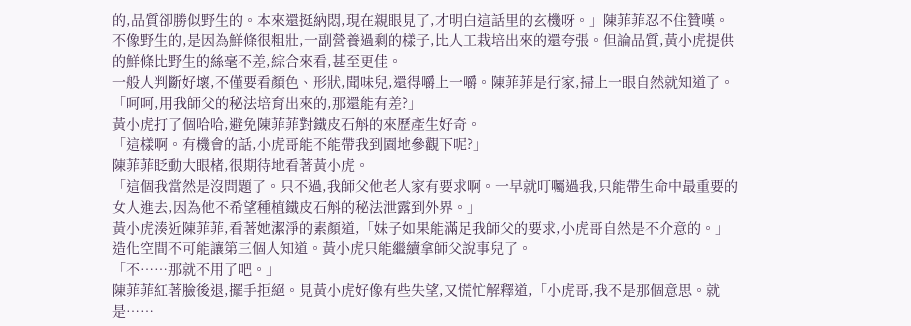的,品質卻勝似野生的。本來還挺納悶,現在親眼見了,才明白這話里的玄機呀。」陳菲菲忍不住贊嘆。
不像野生的,是因為鮮條很粗壯,一副營養過剩的樣子,比人工栽培出來的還夸張。但論品質,黃小虎提供的鮮條比野生的絲毫不差,綜合來看,甚至更佳。
一般人判斷好壞,不僅要看顏色、形狀,聞味兒,還得嚼上一嚼。陳菲菲是行家,掃上一眼自然就知道了。
「呵呵,用我師父的秘法培育出來的,那還能有差?」
黃小虎打了個哈哈,避免陳菲菲對鐵皮石斛的來歷產生好奇。
「這樣啊。有機會的話,小虎哥能不能帶我到園地參觀下呢?」
陳菲菲眨動大眼楮,很期待地看著黃小虎。
「這個我當然是沒問題了。只不過,我師父他老人家有要求啊。一早就叮囑過我,只能帶生命中最重要的女人進去,因為他不希望種植鐵皮石斛的秘法泄露到外界。」
黃小虎湊近陳菲菲,看著她潔淨的素顏道,「妹子如果能滿足我師父的要求,小虎哥自然是不介意的。」
造化空間不可能讓第三個人知道。黃小虎只能繼續拿師父說事兒了。
「不……那就不用了吧。」
陳菲菲紅著臉後退,擺手拒絕。見黃小虎好像有些失望,又慌忙解釋道,「小虎哥,我不是那個意思。就是……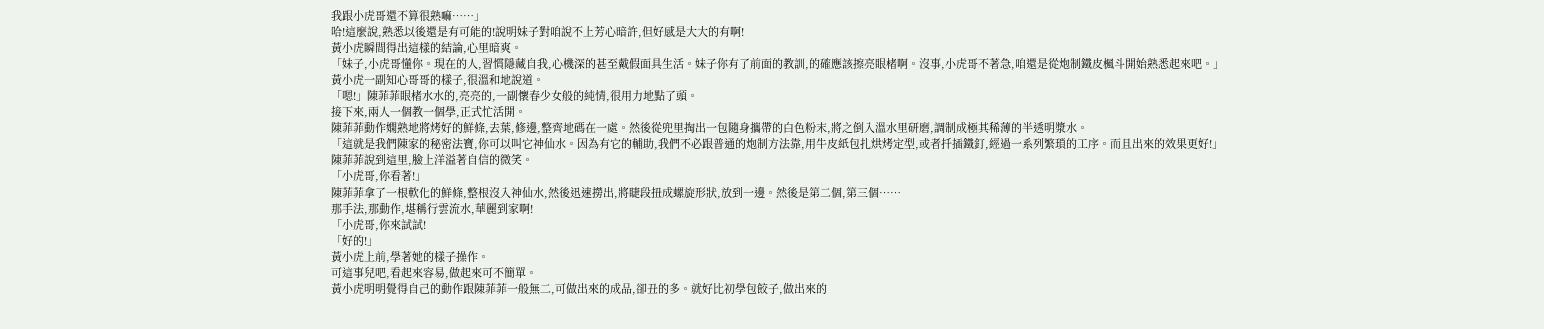我跟小虎哥還不算很熟嘛……」
哈!這麼說,熟悉以後還是有可能的!說明妹子對咱說不上芳心暗許,但好感是大大的有啊!
黃小虎瞬間得出這樣的結論,心里暗爽。
「妹子,小虎哥懂你。現在的人,習慣隱藏自我,心機深的甚至戴假面具生活。妹子你有了前面的教訓,的確應該擦亮眼楮啊。沒事,小虎哥不著急,咱還是從炮制鐵皮楓斗開始熟悉起來吧。」
黃小虎一副知心哥哥的樣子,很溫和地說道。
「嗯!」陳菲菲眼楮水水的,亮亮的,一副懷春少女般的純情,很用力地點了頭。
接下來,兩人一個教一個學,正式忙活開。
陳菲菲動作嫻熟地將烤好的鮮條,去葉,修邊,整齊地碼在一處。然後從兜里掏出一包隨身攜帶的白色粉末,將之倒入溫水里研磨,調制成極其稀薄的半透明漿水。
「這就是我們陳家的秘密法寶,你可以叫它神仙水。因為有它的輔助,我們不必跟普通的炮制方法靠,用牛皮紙包扎烘烤定型,或者扦插鐵釘,經過一系列繁瑣的工序。而且出來的效果更好!」
陳菲菲說到這里,臉上洋溢著自信的微笑。
「小虎哥,你看著!」
陳菲菲拿了一根軟化的鮮條,整根沒入神仙水,然後迅速撈出,將睫段扭成螺旋形狀,放到一邊。然後是第二個,第三個……
那手法,那動作,堪稱行雲流水,華麗到家啊!
「小虎哥,你來試試!
「好的!」
黃小虎上前,學著她的樣子操作。
可這事兒吧,看起來容易,做起來可不簡單。
黃小虎明明覺得自己的動作跟陳菲菲一般無二,可做出來的成品,卻丑的多。就好比初學包餃子,做出來的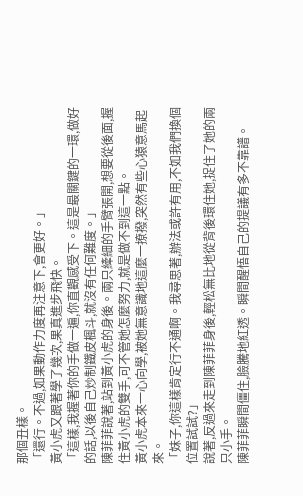那個丑樣。
「還行。不過,如果動作力度再注意下,會更好。」
黃小虎又跟著學了幾次,果真進步飛快。
「這樣,我握著你的手做一遍,你直觀感受下。這是最關鍵的一環,做好的話,以後自己炒制鐵皮楓斗,就沒有任何難度。」
陳菲菲說著,站到黃小虎的身後。兩只縴細的手臂張開,想要從後面,握住黃小虎的雙手,可不管她怎麼努力,就是做不到這一點。
黃小虎本來一心向學,被她無意識地這麼一撩撥,突然有些心猿意馬起來。
「妹子,你這樣肯定行不通啊。我尋思著,辦法或許有用,不如我們換個位置試試?」
說著,反過來走到陳菲菲身後,輕松無比地從背後環住她,捉住了她的兩只小手。
陳菲菲瞬間僵住,臉騰地紅透。瞬間醒悟自己的提議有多不靠譜。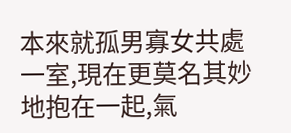本來就孤男寡女共處一室,現在更莫名其妙地抱在一起,氣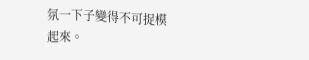氛一下子變得不可捉模起來。